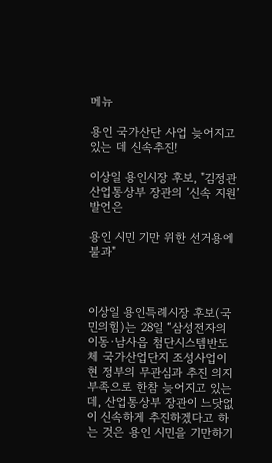메뉴

용인 국가산단 사업 늦어지고 있는 데 신속추진!

이상일 용인시장 후보, "김정관 산업통상부 장관의 ‘신속 지원’ 발언은

용인 시민 기만 위한 선거용에 불과"



이상일 용인특례시장 후보(국민의힘)는 28일 “삼성전자의 이동·남사읍 첨단시스템반도체 국가산업단지 조성사업이 현 정부의 무관심과 추진 의지 부족으로 한참 늦어지고 있는 데, 산업통상부 장관이 느닷없이 신속하게 추진하겠다고 하는 것은 용인 시민을 기만하기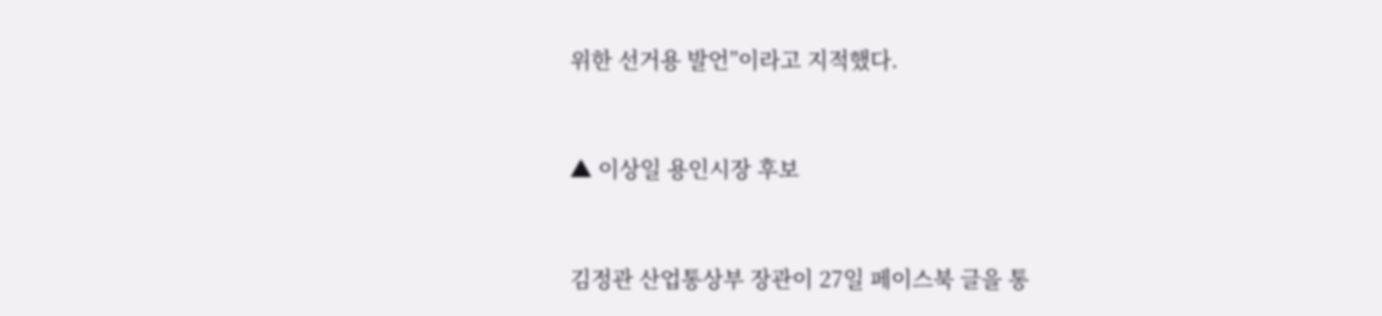위한 선거용 발언”이라고 지적했다.



▲ 이상일 용인시장 후보



김정관 산업통상부 장관이 27일 페이스북 글을 통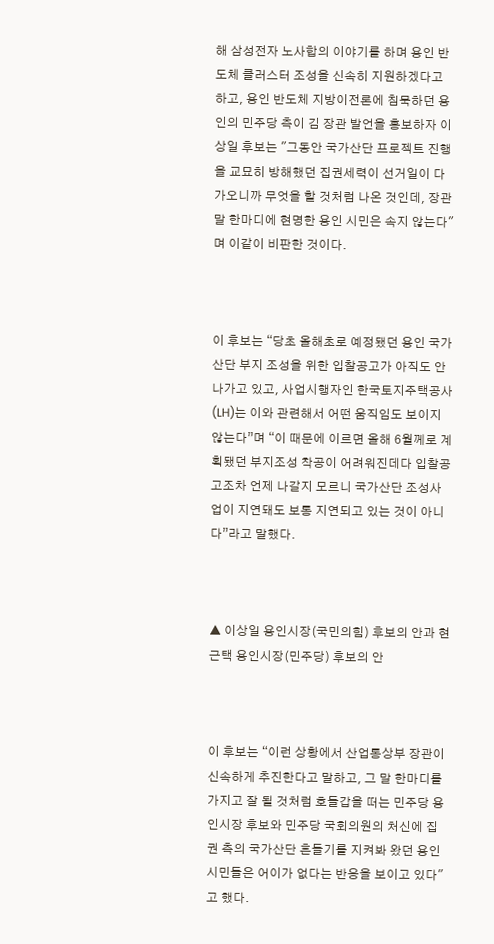해 삼성전자 노사합의 이야기를 하며 용인 반도체 클러스터 조성을 신속히 지원하겠다고 하고, 용인 반도체 지방이전론에 침묵하던 용인의 민주당 측이 김 장관 발언을 홍보하자 이상일 후보는 "그동안 국가산단 프로젝트 진행을 교묘히 방해했던 집권세력이 선거일이 다가오니까 무엇을 할 것처럼 나온 것인데, 장관 말 한마디에 현명한 용인 시민은 속지 않는다"며 이같이 비판한 것이다.



이 후보는 “당초 올해초로 예정됐던 용인 국가산단 부지 조성을 위한 입찰공고가 아직도 안 나가고 있고, 사업시행자인 한국토지주택공사(LH)는 이와 관련해서 어떤 움직임도 보이지 않는다”며 “이 때문에 이르면 올해 6월께로 계획됐던 부지조성 착공이 어려워진데다 입찰공고조차 언제 나갈지 모르니 국가산단 조성사업이 지연돼도 보통 지연되고 있는 것이 아니다”라고 말했다.



▲ 이상일 용인시장(국민의힘) 후보의 안과 현근택 용인시장(민주당) 후보의 안



이 후보는 “이런 상황에서 산업통상부 장관이 신속하게 추진한다고 말하고, 그 말 한마디를 가지고 잘 될 것처럼 호들갑을 떠는 민주당 용인시장 후보와 민주당 국회의원의 처신에 집권 측의 국가산단 흔들기를 지켜봐 왔던 용인 시민들은 어이가 없다는 반응을 보이고 있다"고 했다.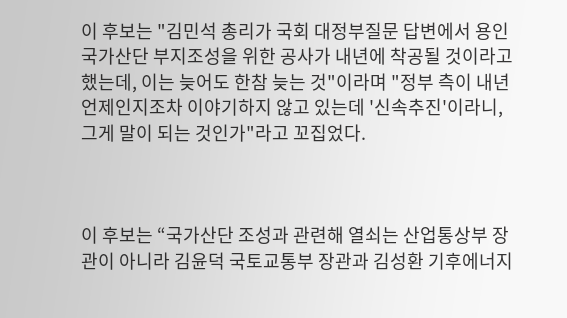이 후보는 "김민석 총리가 국회 대정부질문 답변에서 용인 국가산단 부지조성을 위한 공사가 내년에 착공될 것이라고 했는데, 이는 늦어도 한참 늦는 것"이라며 "정부 측이 내년 언제인지조차 이야기하지 않고 있는데 '신속추진'이라니, 그게 말이 되는 것인가"라고 꼬집었다.



이 후보는 “국가산단 조성과 관련해 열쇠는 산업통상부 장관이 아니라 김윤덕 국토교통부 장관과 김성환 기후에너지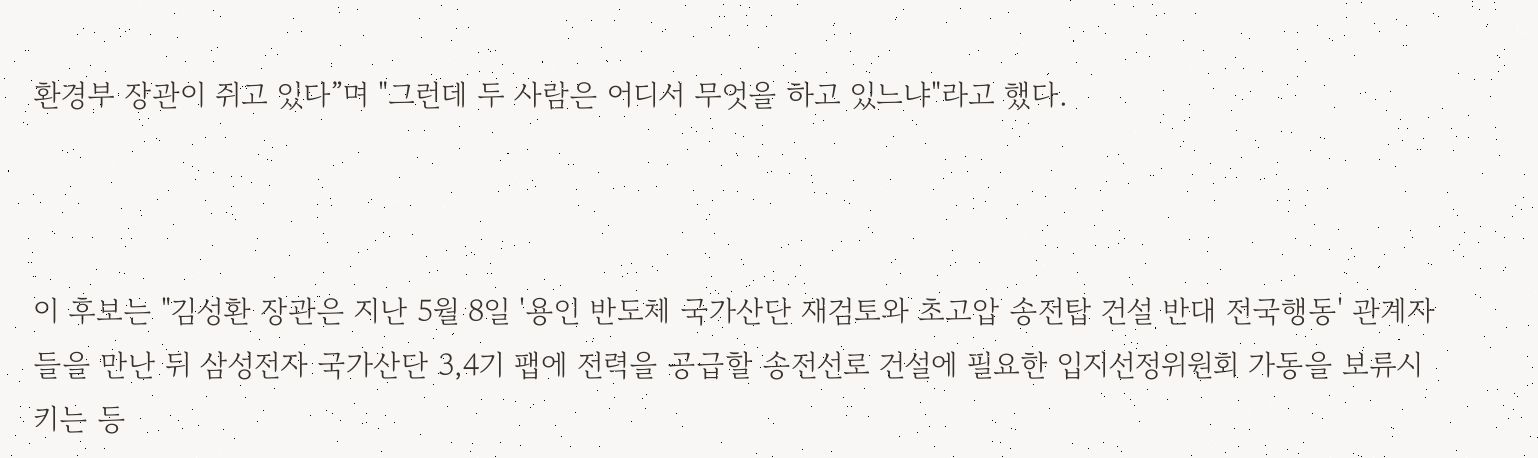환경부 장관이 쥐고 있다”며 "그런데 두 사람은 어디서 무엇을 하고 있느냐"라고 했다.



이 후보는 "김성환 장관은 지난 5월 8일 '용인 반도체 국가산단 재검토와 초고압 송전탑 건설 반대 전국행동' 관계자들을 만난 뒤 삼성전자 국가산단 3,4기 팹에 전력을 공급할 송전선로 건설에 필요한 입지선정위원회 가동을 보류시키는 등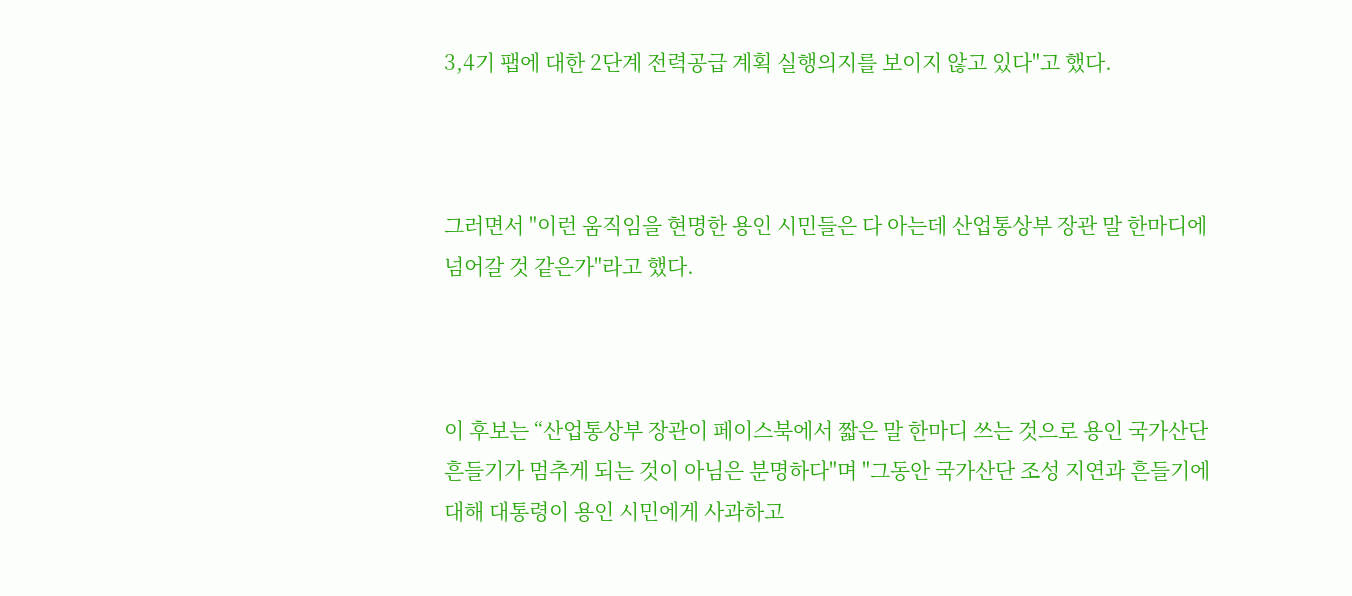3,4기 팹에 대한 2단계 전력공급 계획 실행의지를 보이지 않고 있다"고 했다.



그러면서 "이런 움직임을 현명한 용인 시민들은 다 아는데 산업통상부 장관 말 한마디에 넘어갈 것 같은가"라고 했다.



이 후보는 “산업통상부 장관이 페이스북에서 짧은 말 한마디 쓰는 것으로 용인 국가산단 흔들기가 멈추게 되는 것이 아님은 분명하다"며 "그동안 국가산단 조성 지연과 흔들기에 대해 대통령이 용인 시민에게 사과하고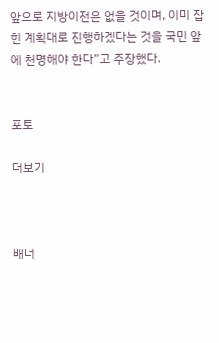앞으로 지방이전은 없을 것이며, 이미 잡힌 계획대로 진행하겠다는 것을 국민 앞에 천명해야 한다”고 주장했다.


포토

더보기



배너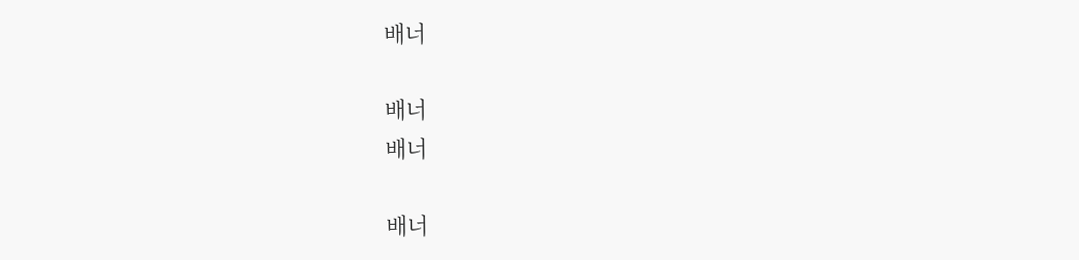배너

배너
배너

배너